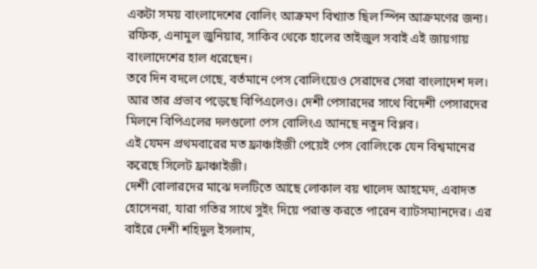একটা সময় বাংলাদেশের বোলিং আক্রমণ বিখ্যাত ছিল স্পিন আক্রমণের জন্য। রফিক, এনামুল জুনিয়ার, সাকিব থেকে হালের তাইজুল সবাই এই জায়গায় বাংলাদেশের হাল ধরেছেন।
তবে দিন বদলে গেছে, বর্তমানে পেস বোলিংয়েও সেরাদের সেরা বাংলাদেশ দল। আর তার প্রভাব পড়েছে বিপিএলেও। দেশী পেসারদের সাথে বিদেশী পেসারদের মিলনে বিপিএলের দলগুলো পেস বোলিংএ আনছে নতুন বিপ্লব।
এই যেমন প্রথমবারের মত ফ্রাঞ্চাইজী পেয়েই পেস বোলিংকে যেন বিশ্বমানের করেছে সিলেট ফ্রাঞ্চাইজী।
দেশী বোলারদের মাঝে দলটিতে আছে লোকাল বয় খালেদ আহমেদ, এবাদত হোসেনরা, যারা গতির সাথে সুইং দিয়ে পরাস্ত করতে পারেন ব্যাটসম্যানদের। এর বাইরে দেশী শহিদুল ইসলাম,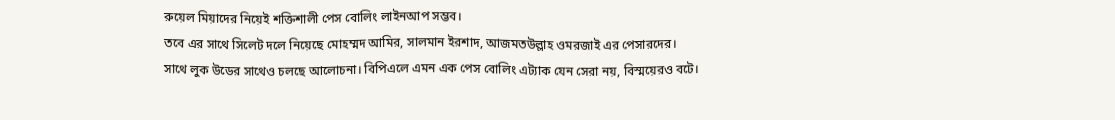রুয়েল মিয়াদের নিয়েই শক্তিশালী পেস বোলিং লাইনআপ সম্ভব।
তবে এর সাথে সিলেট দলে নিয়েছে মোহম্মদ আমির, সালমান ইরশাদ, আজমতউল্লাহ ওমরজাই এর পেসারদের।
সাথে লুক উডের সাথেও চলছে আলোচনা। বিপিএলে এমন এক পেস বোলিং এট্যাক যেন সেরা নয়, বিস্ময়েরও বটে।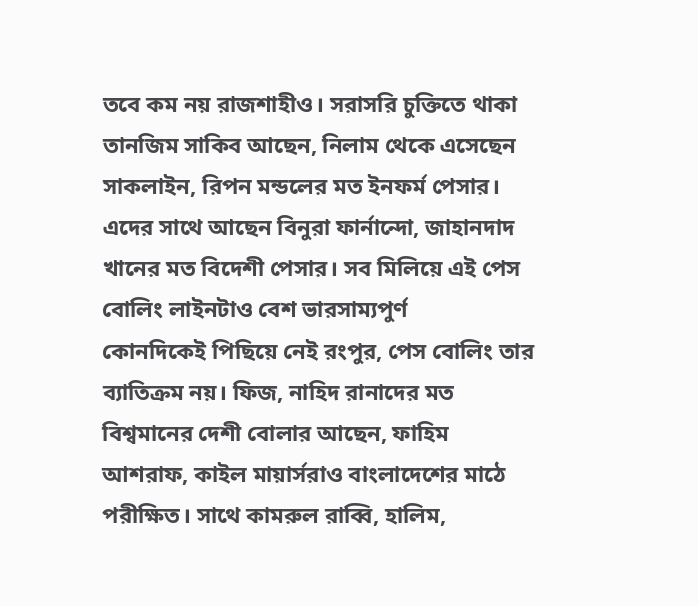তবে কম নয় রাজশাহীও। সরাসরি চুক্তিতে থাকা তানজিম সাকিব আছেন, নিলাম থেকে এসেছেন সাকলাইন, রিপন মন্ডলের মত ইনফর্ম পেসার।
এদের সাথে আছেন বিনুরা ফার্নান্দো, জাহানদাদ খানের মত বিদেশী পেসার। সব মিলিয়ে এই পেস বোলিং লাইনটাও বেশ ভারসাম্যপুর্ণ
কোনদিকেই পিছিয়ে নেই রংপুর, পেস বোলিং তার ব্যাতিক্রম নয়। ফিজ, নাহিদ রানাদের মত বিশ্বমানের দেশী বোলার আছেন, ফাহিম আশরাফ, কাইল মায়ার্সরাও বাংলাদেশের মাঠে পরীক্ষিত। সাথে কামরুল রাব্বি, হালিম,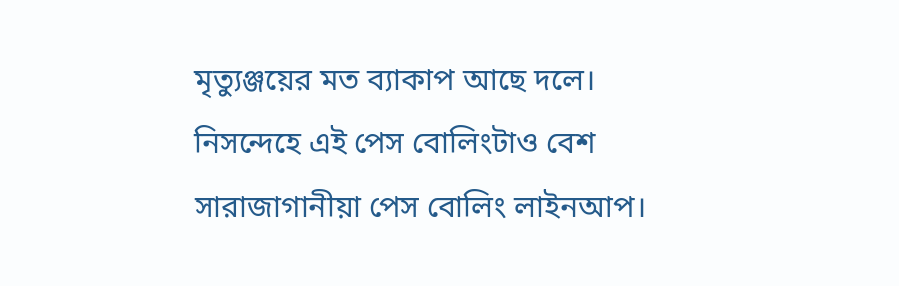মৃত্যুঞ্জয়ের মত ব্যাকাপ আছে দলে। নিসন্দেহে এই পেস বোলিংটাও বেশ সারাজাগানীয়া পেস বোলিং লাইনআপ।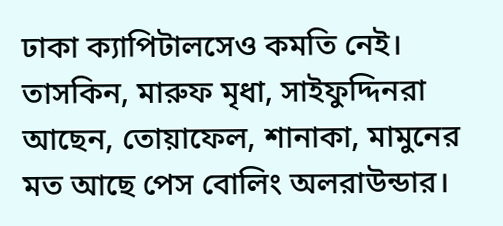ঢাকা ক্যাপিটালসেও কমতি নেই। তাসকিন, মারুফ মৃধা, সাইফুদ্দিনরা আছেন, তোয়াফেল, শানাকা, মামুনের মত আছে পেস বোলিং অলরাউন্ডার।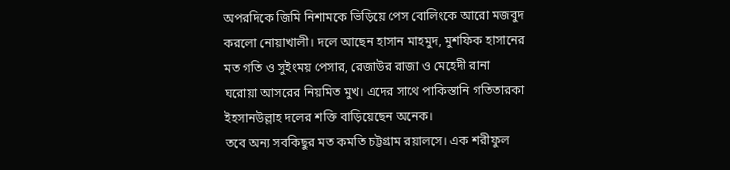অপরদিকে জিমি নিশামকে ভিড়িয়ে পেস বোলিংকে আরো মজবুদ করলো নোয়াখালী। দলে আছেন হাসান মাহমুদ, মুশফিক হাসানের মত গতি ও সুইংময় পেসার, রেজাউর রাজা ও মেহেদী রানা ঘরোয়া আসরের নিয়মিত মুখ। এদের সাথে পাকিস্তানি গতিতারকা ইহসানউল্লাহ দলের শক্তি বাড়িয়েছেন অনেক।
তবে অন্য সবকিছুর মত কমতি চট্টগ্রাম রয়ালসে। এক শরীফুল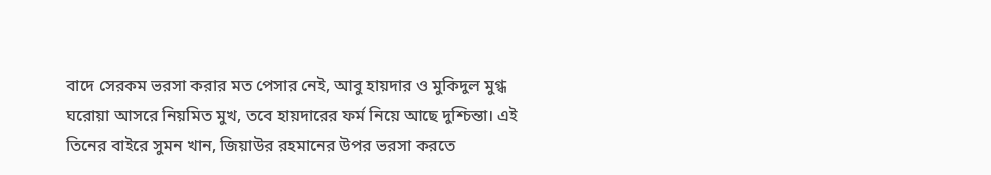বাদে সেরকম ভরসা করার মত পেসার নেই, আবু হায়দার ও মুকিদুল মুগ্ধ ঘরোয়া আসরে নিয়মিত মুখ, তবে হায়দারের ফর্ম নিয়ে আছে দুশ্চিন্তা। এই তিনের বাইরে সুমন খান, জিয়াউর রহমানের উপর ভরসা করতে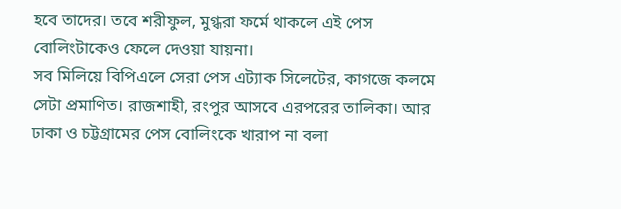হবে তাদের। তবে শরীফুল, মুগ্ধরা ফর্মে থাকলে এই পেস বোলিংটাকেও ফেলে দেওয়া যায়না।
সব মিলিয়ে বিপিএলে সেরা পেস এট্যাক সিলেটের, কাগজে কলমে সেটা প্রমাণিত। রাজশাহী, রংপুর আসবে এরপরের তালিকা। আর ঢাকা ও চট্টগ্রামের পেস বোলিংকে খারাপ না বলা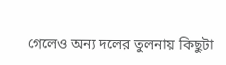গেলেও অন্য দলের তুলনায় কিছুটা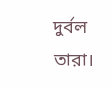দুর্বল তারা।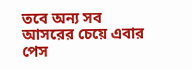তবে অন্য সব আসরের চেয়ে এবার পেস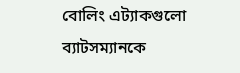বোলিং এট্যাকগুলো ব্যাটসম্যানকে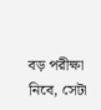বড় পরীক্ষা নিবে, সেটা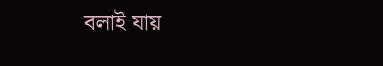বলাই যায়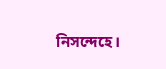নিসন্দেহে।